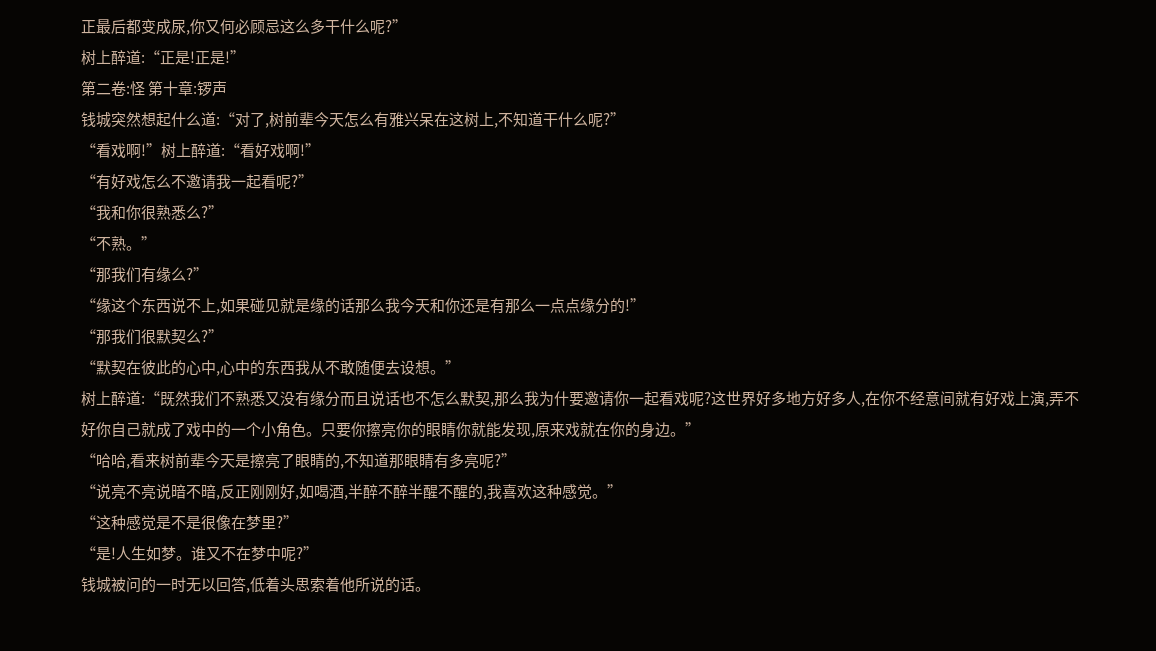正最后都变成尿,你又何必顾忌这么多干什么呢?”
树上醉道:“正是!正是!”
第二卷:怪 第十章:锣声
钱城突然想起什么道:“对了,树前辈今天怎么有雅兴呆在这树上,不知道干什么呢?”
“看戏啊!”树上醉道:“看好戏啊!”
“有好戏怎么不邀请我一起看呢?”
“我和你很熟悉么?”
“不熟。”
“那我们有缘么?”
“缘这个东西说不上,如果碰见就是缘的话那么我今天和你还是有那么一点点缘分的!”
“那我们很默契么?”
“默契在彼此的心中,心中的东西我从不敢随便去设想。”
树上醉道:“既然我们不熟悉又没有缘分而且说话也不怎么默契,那么我为什要邀请你一起看戏呢?这世界好多地方好多人,在你不经意间就有好戏上演,弄不好你自己就成了戏中的一个小角色。只要你擦亮你的眼睛你就能发现,原来戏就在你的身边。”
“哈哈,看来树前辈今天是擦亮了眼睛的,不知道那眼睛有多亮呢?”
“说亮不亮说暗不暗,反正刚刚好,如喝酒,半醉不醉半醒不醒的,我喜欢这种感觉。”
“这种感觉是不是很像在梦里?”
“是!人生如梦。谁又不在梦中呢?”
钱城被问的一时无以回答,低着头思索着他所说的话。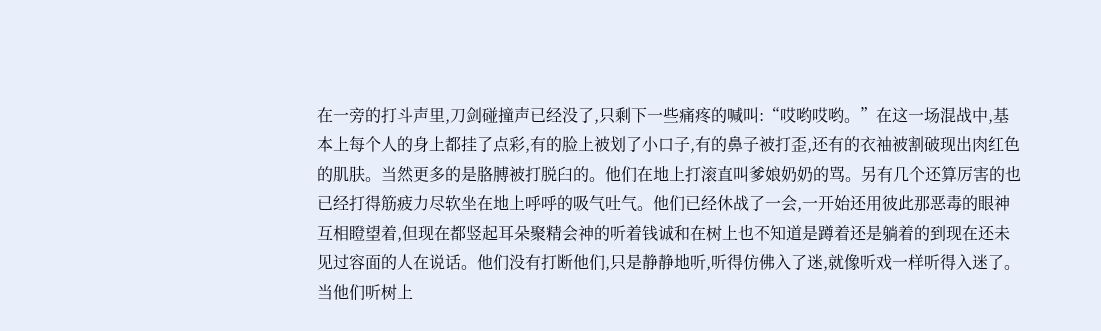在一旁的打斗声里,刀剑碰撞声已经没了,只剩下一些痛疼的喊叫:“哎哟哎哟。”在这一场混战中,基本上每个人的身上都挂了点彩,有的脸上被划了小口子,有的鼻子被打歪,还有的衣袖被割破现出肉红色的肌肤。当然更多的是胳膊被打脱臼的。他们在地上打滚直叫爹娘奶奶的骂。另有几个还算厉害的也已经打得筋疲力尽软坐在地上呼呼的吸气吐气。他们已经休战了一会,一开始还用彼此那恶毒的眼神互相瞪望着,但现在都竖起耳朵聚精会神的听着钱诚和在树上也不知道是蹲着还是躺着的到现在还未见过容面的人在说话。他们没有打断他们,只是静静地听,听得仿佛入了迷,就像听戏一样听得入迷了。当他们听树上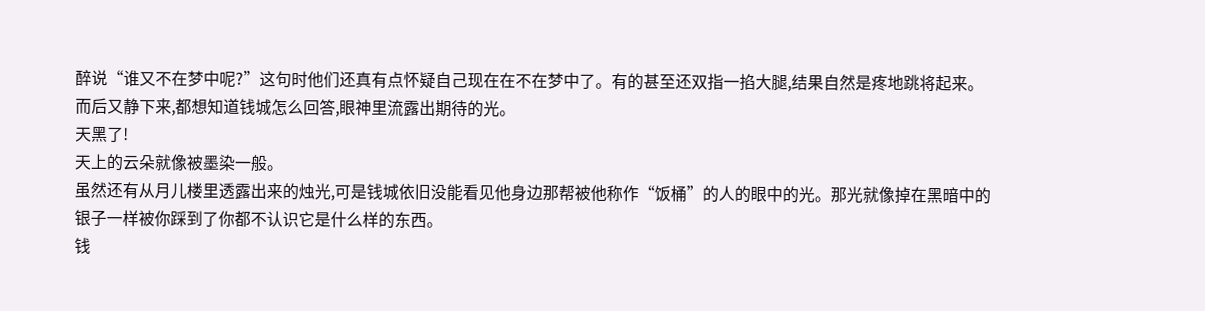醉说“谁又不在梦中呢?”这句时他们还真有点怀疑自己现在在不在梦中了。有的甚至还双指一掐大腿,结果自然是疼地跳将起来。而后又静下来,都想知道钱城怎么回答,眼神里流露出期待的光。
天黑了!
天上的云朵就像被墨染一般。
虽然还有从月儿楼里透露出来的烛光,可是钱城依旧没能看见他身边那帮被他称作“饭桶”的人的眼中的光。那光就像掉在黑暗中的银子一样被你踩到了你都不认识它是什么样的东西。
钱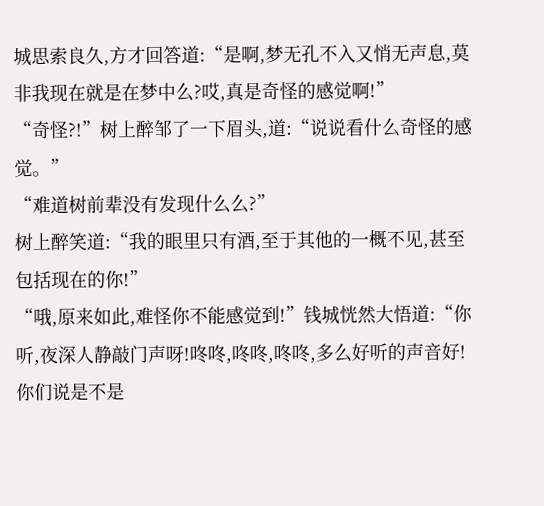城思索良久,方才回答道:“是啊,梦无孔不入又悄无声息,莫非我现在就是在梦中么?哎,真是奇怪的感觉啊!”
“奇怪?!”树上醉邹了一下眉头,道:“说说看什么奇怪的感觉。”
“难道树前辈没有发现什么么?”
树上醉笑道:“我的眼里只有酒,至于其他的一概不见,甚至包括现在的你!”
“哦,原来如此,难怪你不能感觉到!”钱城恍然大悟道:“你听,夜深人静敲门声呀!咚咚,咚咚,咚咚,多么好听的声音好!你们说是不是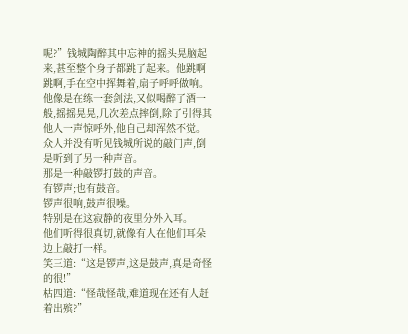呢?”钱城陶醉其中忘神的摇头晃脑起来,甚至整个身子都跳了起来。他跳啊跳啊,手在空中挥舞着,扇子呼呼做响。他像是在练一套剑法,又似喝醉了酒一般,摇摇晃晃,几次差点摔倒,除了引得其他人一声惊呼外,他自己却浑然不觉。
众人并没有听见钱城所说的敲门声,倒是听到了另一种声音。
那是一种敲锣打鼓的声音。
有锣声;也有鼓音。
锣声很响,鼓声很噪。
特别是在这寂静的夜里分外入耳。
他们听得很真切,就像有人在他们耳朵边上敲打一样。
笑三道:“这是锣声,这是鼓声,真是奇怪的很!”
枯四道:“怪哉怪哉,难道现在还有人赶着出殡?”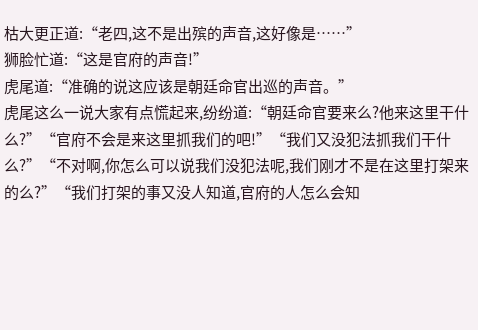枯大更正道:“老四,这不是出殡的声音,这好像是……”
狮脸忙道:“这是官府的声音!”
虎尾道:“准确的说这应该是朝廷命官出巡的声音。”
虎尾这么一说大家有点慌起来,纷纷道:“朝廷命官要来么?他来这里干什么?”“官府不会是来这里抓我们的吧!”“我们又没犯法抓我们干什么?”“不对啊,你怎么可以说我们没犯法呢,我们刚才不是在这里打架来的么?”“我们打架的事又没人知道,官府的人怎么会知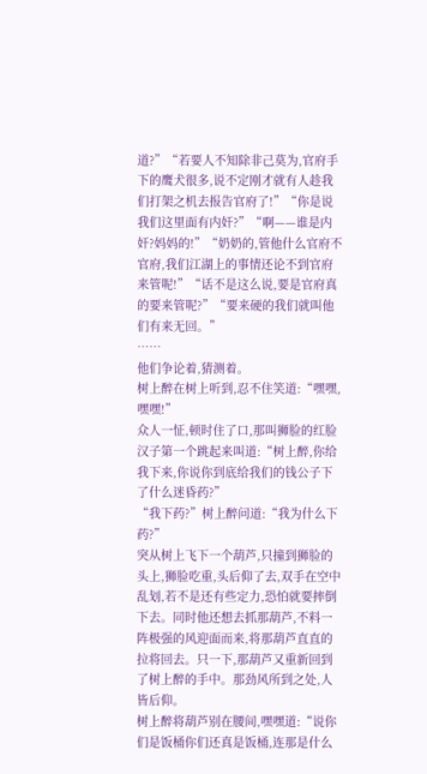道?”“若要人不知除非己莫为,官府手下的鹰犬很多,说不定刚才就有人趁我们打架之机去报告官府了!”“你是说我们这里面有内奸?”“啊——谁是内奸?妈妈的!”“奶奶的,管他什么官府不官府,我们江湖上的事情还论不到官府来管呢!”“话不是这么说,要是官府真的要来管呢?”“要来硬的我们就叫他们有来无回。”
……
他们争论着,猜测着。
树上醉在树上听到,忍不住笑道:“嘿嘿,嘿嘿!”
众人一怔,顿时住了口,那叫狮脸的红脸汉子第一个跳起来叫道:“树上醉,你给我下来,你说你到底给我们的钱公子下了什么迷昏药?”
“我下药?”树上醉问道:“我为什么下药?”
突从树上飞下一个葫芦,只撞到狮脸的头上,狮脸吃重,头后仰了去,双手在空中乱划,若不是还有些定力,恐怕就要摔倒下去。同时他还想去抓那葫芦,不料一阵极强的风迎面而来,将那葫芦直直的拉将回去。只一下,那葫芦又重新回到了树上醉的手中。那劲风所到之处,人皆后仰。
树上醉将葫芦别在腰间,嘿嘿道:“说你们是饭桶你们还真是饭桶,连那是什么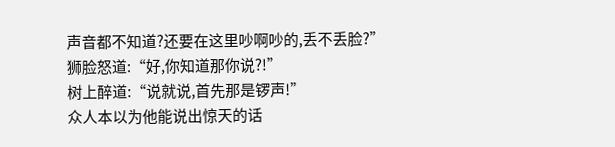声音都不知道?还要在这里吵啊吵的,丢不丢脸?”
狮脸怒道:“好,你知道那你说?!”
树上醉道:“说就说,首先那是锣声!”
众人本以为他能说出惊天的话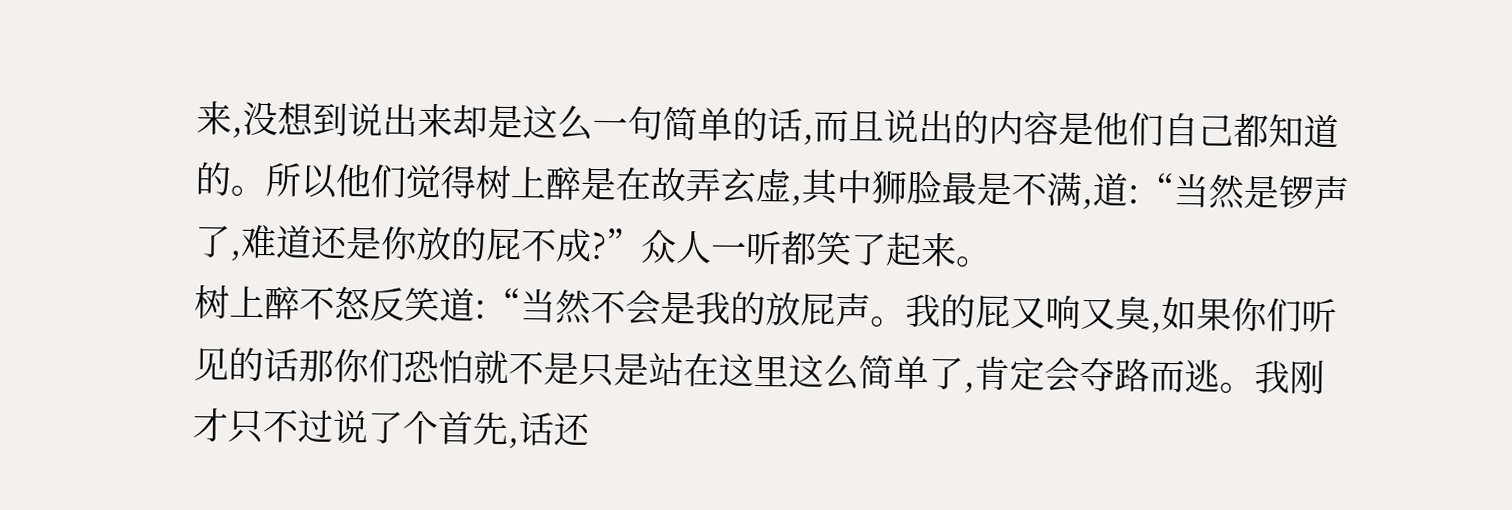来,没想到说出来却是这么一句简单的话,而且说出的内容是他们自己都知道的。所以他们觉得树上醉是在故弄玄虚,其中狮脸最是不满,道:“当然是锣声了,难道还是你放的屁不成?”众人一听都笑了起来。
树上醉不怒反笑道:“当然不会是我的放屁声。我的屁又响又臭,如果你们听见的话那你们恐怕就不是只是站在这里这么简单了,肯定会夺路而逃。我刚才只不过说了个首先,话还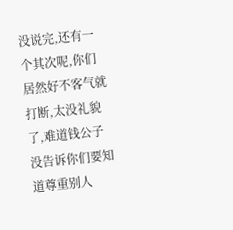没说完,还有一个其次呢,你们居然好不客气就打断,太没礼貌了,难道钱公子没告诉你们要知道尊重别人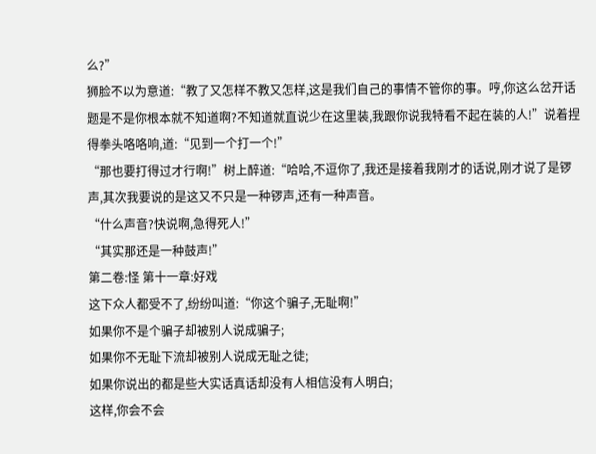么?”
狮脸不以为意道:“教了又怎样不教又怎样,这是我们自己的事情不管你的事。哼,你这么岔开话题是不是你根本就不知道啊?不知道就直说少在这里装,我跟你说我特看不起在装的人!”说着捏得拳头咯咯响,道:“见到一个打一个!”
“那也要打得过才行啊!”树上醉道:“哈哈,不逗你了,我还是接着我刚才的话说,刚才说了是锣声,其次我要说的是这又不只是一种锣声,还有一种声音。
“什么声音?快说啊,急得死人!”
“其实那还是一种鼓声!”
第二卷:怪 第十一章:好戏
这下众人都受不了,纷纷叫道:“你这个骗子,无耻啊!”
如果你不是个骗子却被别人说成骗子;
如果你不无耻下流却被别人说成无耻之徒;
如果你说出的都是些大实话真话却没有人相信没有人明白;
这样,你会不会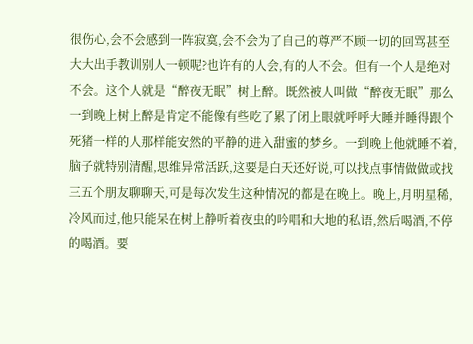很伤心,会不会感到一阵寂寞,会不会为了自己的尊严不顾一切的回骂甚至大大出手教训别人一顿呢?也许有的人会,有的人不会。但有一个人是绝对不会。这个人就是“醉夜无眠”树上醉。既然被人叫做“醉夜无眠”那么一到晚上树上醉是肯定不能像有些吃了累了闭上眼就呼呼大睡并睡得跟个死猪一样的人那样能安然的平静的进入甜蜜的梦乡。一到晚上他就睡不着,脑子就特别清醒,思维异常活跃,这要是白天还好说,可以找点事情做做或找三五个朋友聊聊天,可是每次发生这种情况的都是在晚上。晚上,月明星稀,冷风而过,他只能呆在树上静听着夜虫的吟唱和大地的私语,然后喝酒,不停的喝酒。要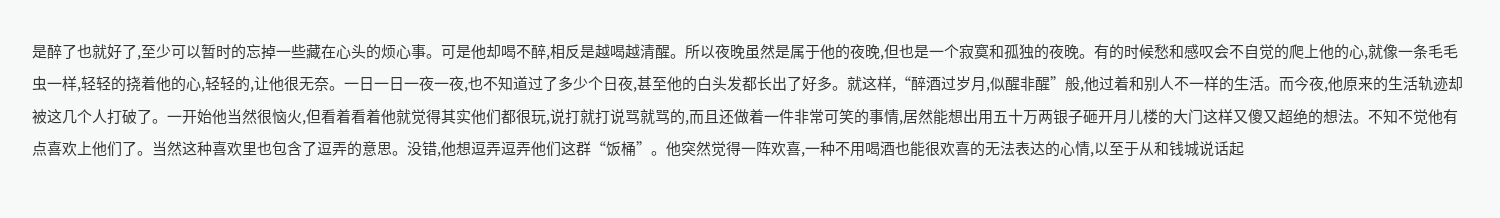是醉了也就好了,至少可以暂时的忘掉一些藏在心头的烦心事。可是他却喝不醉,相反是越喝越清醒。所以夜晚虽然是属于他的夜晚,但也是一个寂寞和孤独的夜晚。有的时候愁和感叹会不自觉的爬上他的心,就像一条毛毛虫一样,轻轻的挠着他的心,轻轻的,让他很无奈。一日一日一夜一夜,也不知道过了多少个日夜,甚至他的白头发都长出了好多。就这样,“醉酒过岁月,似醒非醒”般,他过着和别人不一样的生活。而今夜,他原来的生活轨迹却被这几个人打破了。一开始他当然很恼火,但看着看着他就觉得其实他们都很玩,说打就打说骂就骂的,而且还做着一件非常可笑的事情,居然能想出用五十万两银子砸开月儿楼的大门这样又傻又超绝的想法。不知不觉他有点喜欢上他们了。当然这种喜欢里也包含了逗弄的意思。没错,他想逗弄逗弄他们这群“饭桶”。他突然觉得一阵欢喜,一种不用喝酒也能很欢喜的无法表达的心情,以至于从和钱城说话起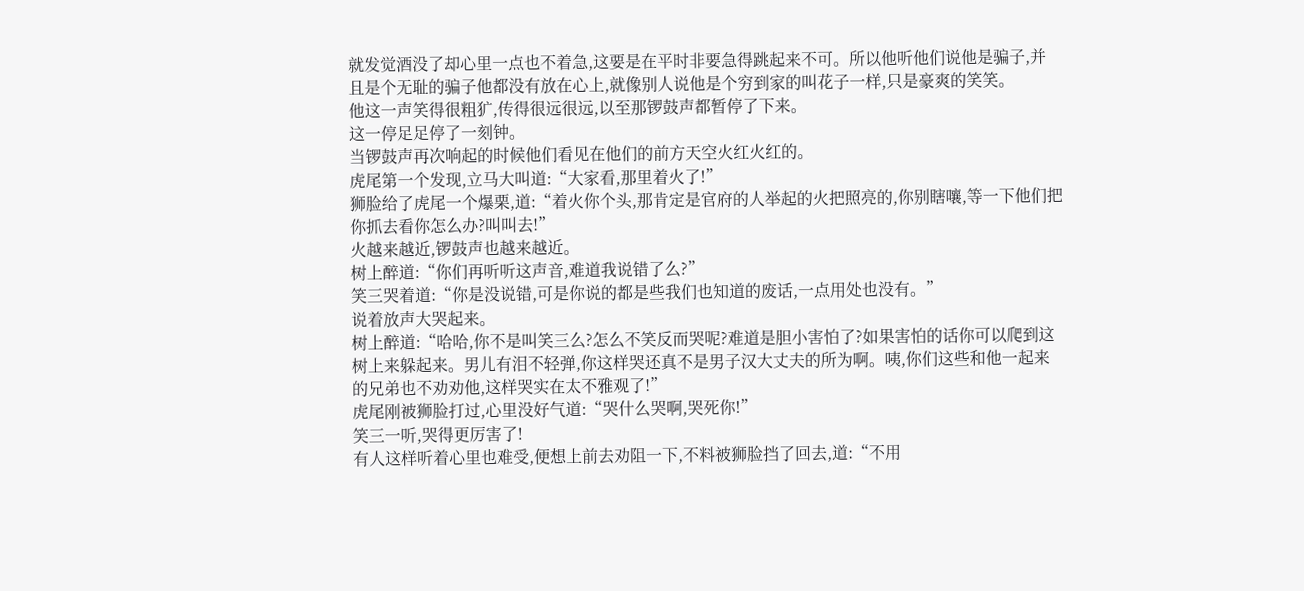就发觉酒没了却心里一点也不着急,这要是在平时非要急得跳起来不可。所以他听他们说他是骗子,并且是个无耻的骗子他都没有放在心上,就像别人说他是个穷到家的叫花子一样,只是豪爽的笑笑。
他这一声笑得很粗犷,传得很远很远,以至那锣鼓声都暂停了下来。
这一停足足停了一刻钟。
当锣鼓声再次响起的时候他们看见在他们的前方天空火红火红的。
虎尾第一个发现,立马大叫道:“大家看,那里着火了!”
狮脸给了虎尾一个爆栗,道:“着火你个头,那肯定是官府的人举起的火把照亮的,你别瞎嚷,等一下他们把你抓去看你怎么办?叫叫去!”
火越来越近,锣鼓声也越来越近。
树上醉道:“你们再听听这声音,难道我说错了么?”
笑三哭着道:“你是没说错,可是你说的都是些我们也知道的废话,一点用处也没有。”
说着放声大哭起来。
树上醉道:“哈哈,你不是叫笑三么?怎么不笑反而哭呢?难道是胆小害怕了?如果害怕的话你可以爬到这树上来躲起来。男儿有泪不轻弹,你这样哭还真不是男子汉大丈夫的所为啊。咦,你们这些和他一起来的兄弟也不劝劝他,这样哭实在太不雅观了!”
虎尾刚被狮脸打过,心里没好气道:“哭什么哭啊,哭死你!”
笑三一听,哭得更厉害了!
有人这样听着心里也难受,便想上前去劝阻一下,不料被狮脸挡了回去,道:“不用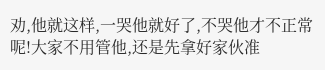劝,他就这样,一哭他就好了,不哭他才不正常呢!大家不用管他,还是先拿好家伙准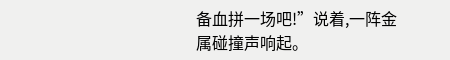备血拼一场吧!”说着,一阵金属碰撞声响起。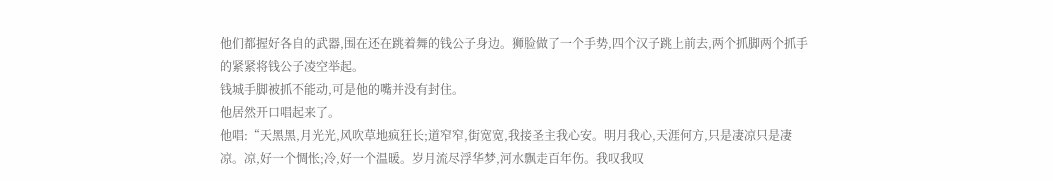他们都握好各自的武器,围在还在跳着舞的钱公子身边。狮脸做了一个手势,四个汉子跳上前去,两个抓脚两个抓手的紧紧将钱公子凌空举起。
钱城手脚被抓不能动,可是他的嘴并没有封住。
他居然开口唱起来了。
他唱:“天黑黑,月光光,风吹草地疯狂长;道窄窄,街宽宽,我接圣主我心安。明月我心,天涯何方,只是凄凉只是凄凉。凉,好一个惆怅;冷,好一个温暖。岁月流尽浮华梦,河水飘走百年伤。我叹我叹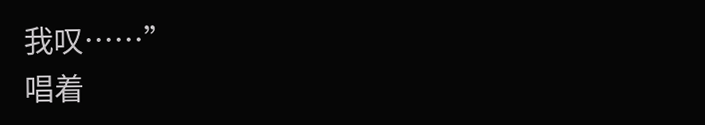我叹……”
唱着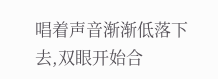唱着声音渐渐低落下去,双眼开始合